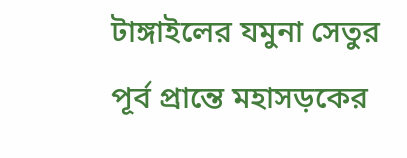টাঙ্গাইলের যমুনা সেতুর পূর্ব প্রান্তে মহাসড়কের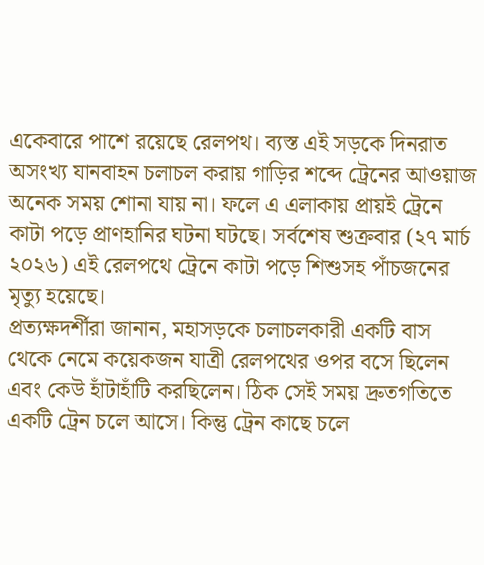একেবারে পাশে রয়েছে রেলপথ। ব্যস্ত এই সড়কে দিনরাত অসংখ্য যানবাহন চলাচল করায় গাড়ির শব্দে ট্রেনের আওয়াজ অনেক সময় শোনা যায় না। ফলে এ এলাকায় প্রায়ই ট্রেনে কাটা পড়ে প্রাণহানির ঘটনা ঘটছে। সর্বশেষ শুক্রবার (২৭ মার্চ ২০২৬) এই রেলপথে ট্রেনে কাটা পড়ে শিশুসহ পাঁচজনের মৃত্যু হয়েছে।
প্রত্যক্ষদর্শীরা জানান, মহাসড়কে চলাচলকারী একটি বাস থেকে নেমে কয়েকজন যাত্রী রেলপথের ওপর বসে ছিলেন এবং কেউ হাঁটাহাঁটি করছিলেন। ঠিক সেই সময় দ্রুতগতিতে একটি ট্রেন চলে আসে। কিন্তু ট্রেন কাছে চলে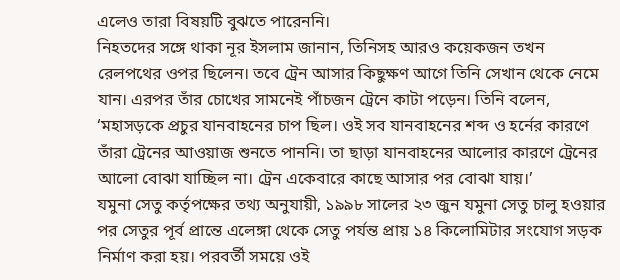এলেও তারা বিষয়টি বুঝতে পারেননি।
নিহতদের সঙ্গে থাকা নূর ইসলাম জানান, তিনিসহ আরও কয়েকজন তখন রেলপথের ওপর ছিলেন। তবে ট্রেন আসার কিছুক্ষণ আগে তিনি সেখান থেকে নেমে যান। এরপর তাঁর চোখের সামনেই পাঁচজন ট্রেনে কাটা পড়েন। তিনি বলেন, ‘মহাসড়কে প্রচুর যানবাহনের চাপ ছিল। ওই সব যানবাহনের শব্দ ও হর্নের কারণে তাঁরা ট্রেনের আওয়াজ শুনতে পাননি। তা ছাড়া যানবাহনের আলোর কারণে ট্রেনের আলো বোঝা যাচ্ছিল না। ট্রেন একেবারে কাছে আসার পর বোঝা যায়।’
যমুনা সেতু কর্তৃপক্ষের তথ্য অনুযায়ী, ১৯৯৮ সালের ২৩ জুন যমুনা সেতু চালু হওয়ার পর সেতুর পূর্ব প্রান্তে এলেঙ্গা থেকে সেতু পর্যন্ত প্রায় ১৪ কিলোমিটার সংযোগ সড়ক নির্মাণ করা হয়। পরবর্তী সময়ে ওই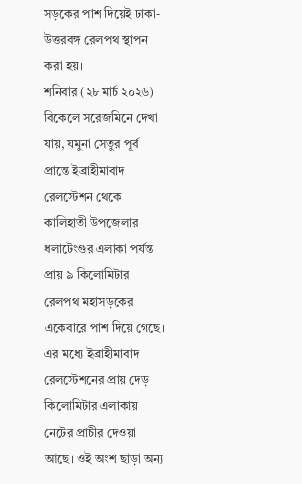সড়কের পাশ দিয়েই ঢাকা-উত্তরবঙ্গ রেলপথ স্থাপন করা হয়।
শনিবার (২৮ মার্চ ২০২৬) বিকেলে সরেজমিনে দেখা যায়, যমুনা সেতুর পূর্ব প্রান্তে ইব্রাহীমাবাদ রেলস্টেশন থেকে কালিহাতী উপজেলার ধলাটেংগুর এলাকা পর্যন্ত প্রায় ৯ কিলোমিটার রেলপথ মহাসড়কের একেবারে পাশ দিয়ে গেছে। এর মধ্যে ইব্রাহীমাবাদ রেলস্টেশনের প্রায় দেড় কিলোমিটার এলাকায় নেটের প্রাচীর দেওয়া আছে। ওই অংশ ছাড়া অন্য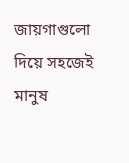জায়গাগুলো দিয়ে সহজেই মানুষ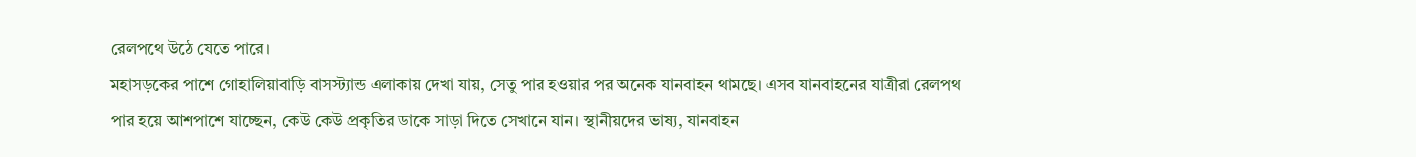রেলপথে উঠে যেতে পারে।
মহাসড়কের পাশে গোহালিয়াবাড়ি বাসস্ট্যান্ড এলাকায় দেখা যায়, সেতু পার হওয়ার পর অনেক যানবাহন থামছে। এসব যানবাহনের যাত্রীরা রেলপথ পার হয়ে আশপাশে যাচ্ছেন, কেউ কেউ প্রকৃতির ডাকে সাড়া দিতে সেখানে যান। স্থানীয়দের ভাষ্য, যানবাহন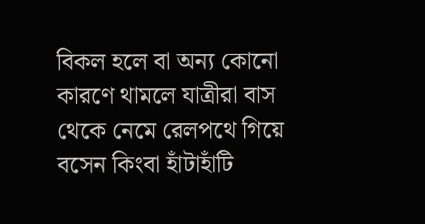বিকল হলে বা অন্য কোনো কারণে থামলে যাত্রীরা বাস থেকে নেমে রেলপথে গিয়ে বসেন কিংবা হাঁটাহাঁটি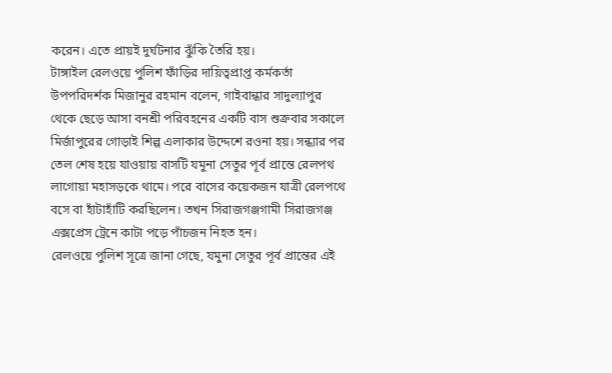করেন। এতে প্রায়ই দুর্ঘটনার ঝুঁকি তৈরি হয়।
টাঙ্গাইল রেলওয়ে পুলিশ ফাঁড়ির দায়িত্বপ্রাপ্ত কর্মকর্তা উপপরিদর্শক মিজানুর রহমান বলেন, গাইবান্ধার সাদুল্যাপুর থেকে ছেড়ে আসা বনশ্রী পরিবহনের একটি বাস শুক্রবার সকালে মির্জাপুরের গোড়াই শিল্প এলাকার উদ্দেশে রওনা হয়। সন্ধ্যার পর তেল শেষ হয়ে যাওয়ায় বাসটি যমুনা সেতুর পূর্ব প্রান্তে রেলপথ লাগোয়া মহাসড়কে থামে। পরে বাসের কয়েকজন যাত্রী রেলপথে বসে বা হাঁটাহাঁটি করছিলেন। তখন সিরাজগঞ্জগামী সিরাজগঞ্জ এক্সপ্রেস ট্রেনে কাটা পড়ে পাঁচজন নিহত হন।
রেলওয়ে পুলিশ সূত্রে জানা গেছে, যমুনা সেতুর পূর্ব প্রান্তের এই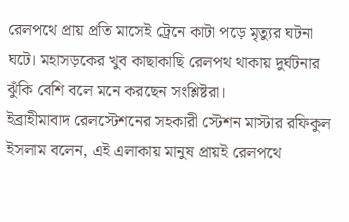রেলপথে প্রায় প্রতি মাসেই ট্রেনে কাটা পড়ে মৃত্যুর ঘটনা ঘটে। মহাসড়কের খুব কাছাকাছি রেলপথ থাকায় দুর্ঘটনার ঝুঁকি বেশি বলে মনে করছেন সংশ্লিষ্টরা।
ইব্রাহীমাবাদ রেলস্টেশনের সহকারী স্টেশন মাস্টার রফিকুল ইসলাম বলেন, এই এলাকায় মানুষ প্রায়ই রেলপথে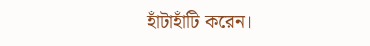হাঁটাহাঁটি করেন।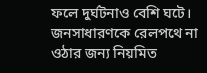ফলে দুর্ঘটনাও বেশি ঘটে। জনসাধারণকে রেলপথে না ওঠার জন্য নিয়মিত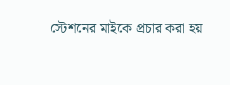স্টেশনের মাইকে প্রচার করা হয়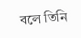বলে তিনি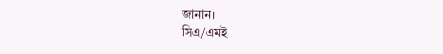জানান।
সিএ/এমই